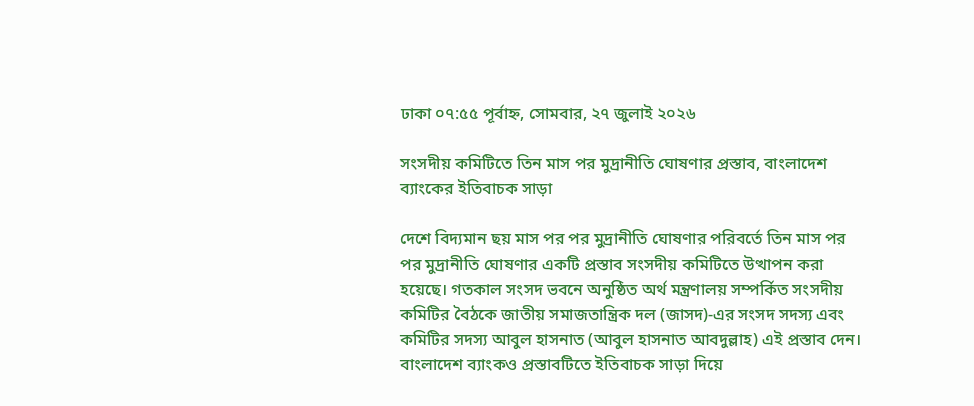ঢাকা ০৭:৫৫ পূর্বাহ্ন, সোমবার, ২৭ জুলাই ২০২৬

সংসদীয় কমিটিতে তিন মাস পর মুদ্রানীতি ঘোষণার প্রস্তাব, বাংলাদেশ ব্যাংকের ইতিবাচক সাড়া

দেশে বিদ্যমান ছয় মাস পর পর মুদ্রানীতি ঘোষণার পরিবর্তে তিন মাস পর পর মুদ্রানীতি ঘোষণার একটি প্রস্তাব সংসদীয় কমিটিতে উত্থাপন করা হয়েছে। গতকাল সংসদ ভবনে অনুষ্ঠিত অর্থ মন্ত্রণালয় সম্পর্কিত সংসদীয় কমিটির বৈঠকে জাতীয় সমাজতান্ত্রিক দল (জাসদ)-এর সংসদ সদস্য এবং কমিটির সদস্য আবুল হাসনাত (আবুল হাসনাত আবদুল্লাহ) এই প্রস্তাব দেন। বাংলাদেশ ব্যাংকও প্রস্তাবটিতে ইতিবাচক সাড়া দিয়ে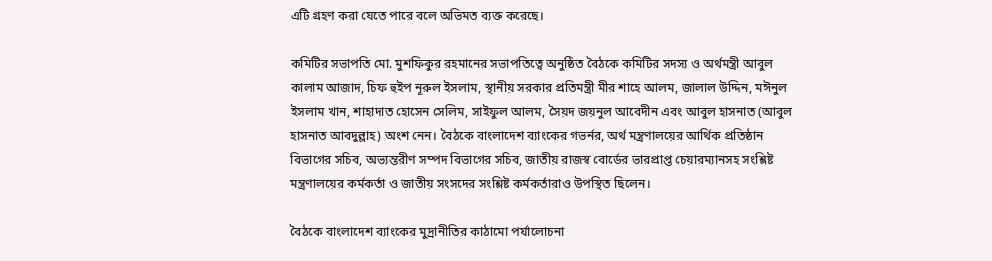এটি গ্রহণ করা যেতে পারে বলে অভিমত ব্যক্ত করেছে।

কমিটির সভাপতি মো. মুশফিকুর রহমানের সভাপতিত্বে অনুষ্ঠিত বৈঠকে কমিটির সদস্য ও অর্থমন্ত্রী আবুল কালাম আজাদ, চিফ হুইপ নূরুল ইসলাম, স্থানীয় সরকার প্রতিমন্ত্রী মীর শাহে আলম, জালাল উদ্দিন, মঈনুল ইসলাম খান, শাহাদাত হোসেন সেলিম, সাইফুল আলম, সৈয়দ জয়নুল আবেদীন এবং আবুল হাসনাত (আবুল হাসনাত আবদুল্লাহ) অংশ নেন। বৈঠকে বাংলাদেশ ব্যাংকের গভর্নর, অর্থ মন্ত্রণালয়ের আর্থিক প্রতিষ্ঠান বিভাগের সচিব, অভ্যন্তরীণ সম্পদ বিভাগের সচিব, জাতীয় রাজস্ব বোর্ডের ভারপ্রাপ্ত চেয়ারম্যানসহ সংশ্লিষ্ট মন্ত্রণালয়ের কর্মকর্তা ও জাতীয় সংসদের সংশ্লিষ্ট কর্মকর্তারাও উপস্থিত ছিলেন।

বৈঠকে বাংলাদেশ ব্যাংকের মুদ্রানীতির কাঠামো পর্যালোচনা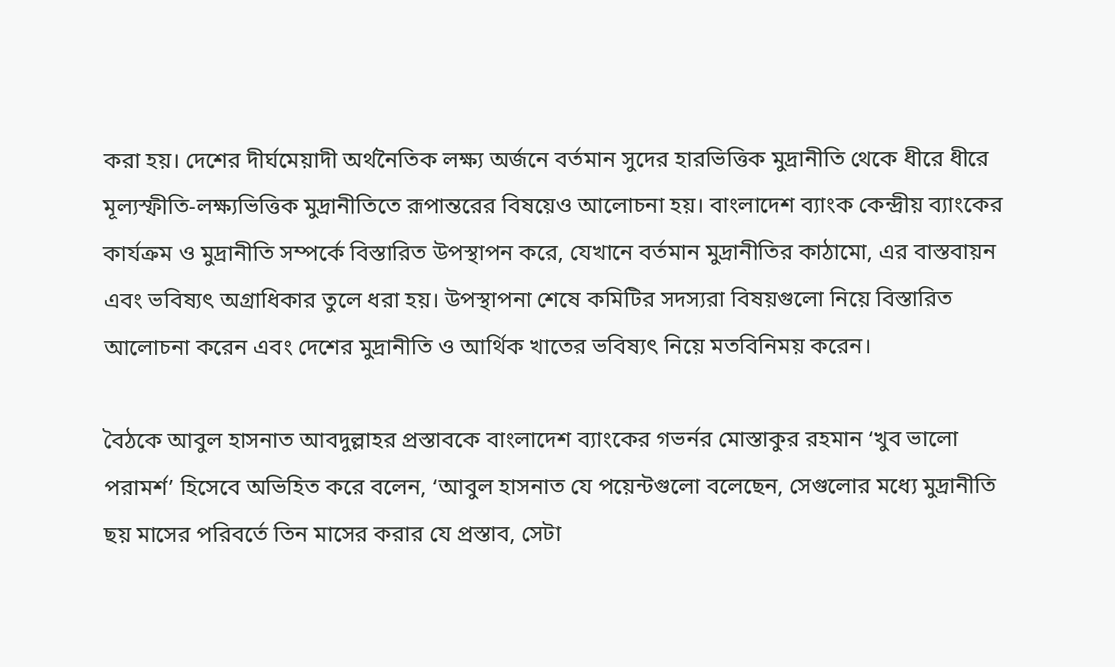করা হয়। দেশের দীর্ঘমেয়াদী অর্থনৈতিক লক্ষ্য অর্জনে বর্তমান সুদের হারভিত্তিক মুদ্রানীতি থেকে ধীরে ধীরে মূল্যস্ফীতি-লক্ষ্যভিত্তিক মুদ্রানীতিতে রূপান্তরের বিষয়েও আলোচনা হয়। বাংলাদেশ ব্যাংক কেন্দ্রীয় ব্যাংকের কার্যক্রম ও মুদ্রানীতি সম্পর্কে বিস্তারিত উপস্থাপন করে, যেখানে বর্তমান মুদ্রানীতির কাঠামো, এর বাস্তবায়ন এবং ভবিষ্যৎ অগ্রাধিকার তুলে ধরা হয়। উপস্থাপনা শেষে কমিটির সদস্যরা বিষয়গুলো নিয়ে বিস্তারিত আলোচনা করেন এবং দেশের মুদ্রানীতি ও আর্থিক খাতের ভবিষ্যৎ নিয়ে মতবিনিময় করেন।

বৈঠকে আবুল হাসনাত আবদুল্লাহর প্রস্তাবকে বাংলাদেশ ব্যাংকের গভর্নর মোস্তাকুর রহমান ‘খুব ভালো পরামর্শ’ হিসেবে অভিহিত করে বলেন, ‘আবুল হাসনাত যে পয়েন্টগুলো বলেছেন, সেগুলোর মধ্যে মুদ্রানীতি ছয় মাসের পরিবর্তে তিন মাসের করার যে প্রস্তাব, সেটা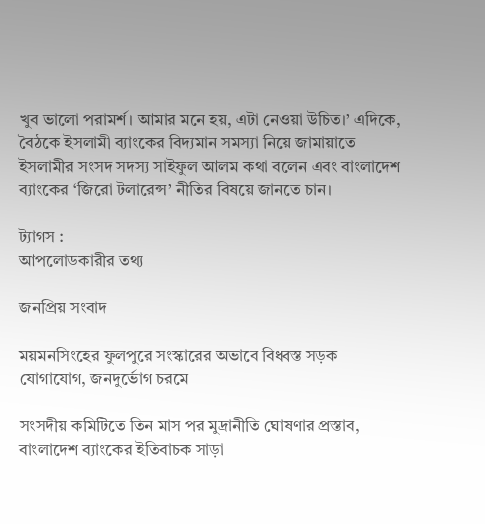খুব ভালো পরামর্শ। আমার মনে হয়, এটা নেওয়া উচিত।’ এদিকে, বৈঠকে ইসলামী ব্যাংকের বিদ্যমান সমস্যা নিয়ে জামায়াতে ইসলামীর সংসদ সদস্য সাইফুল আলম কথা বলেন এবং বাংলাদেশ ব্যাংকের ‘জিরো টলারেন্স’ নীতির বিষয়ে জানতে চান।

ট্যাগস :
আপলোডকারীর তথ্য

জনপ্রিয় সংবাদ

ময়মনসিংহের ফুলপুরে সংস্কারের অভাবে বিধ্বস্ত সড়ক যোগাযোগ, জনদুর্ভোগ চরমে

সংসদীয় কমিটিতে তিন মাস পর মুদ্রানীতি ঘোষণার প্রস্তাব, বাংলাদেশ ব্যাংকের ইতিবাচক সাড়া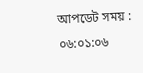আপডেট সময় : ০৬:০১:০৬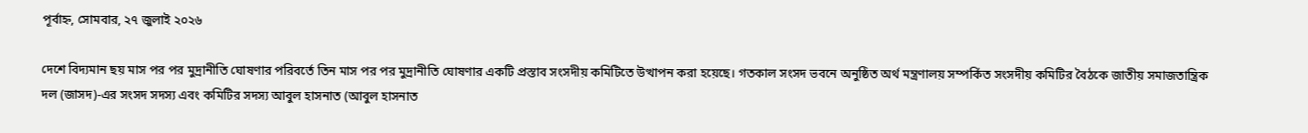পূর্বাহ্ন, সোমবার, ২৭ জুলাই ২০২৬

দেশে বিদ্যমান ছয় মাস পর পর মুদ্রানীতি ঘোষণার পরিবর্তে তিন মাস পর পর মুদ্রানীতি ঘোষণার একটি প্রস্তাব সংসদীয় কমিটিতে উত্থাপন করা হয়েছে। গতকাল সংসদ ভবনে অনুষ্ঠিত অর্থ মন্ত্রণালয় সম্পর্কিত সংসদীয় কমিটির বৈঠকে জাতীয় সমাজতান্ত্রিক দল (জাসদ)-এর সংসদ সদস্য এবং কমিটির সদস্য আবুল হাসনাত (আবুল হাসনাত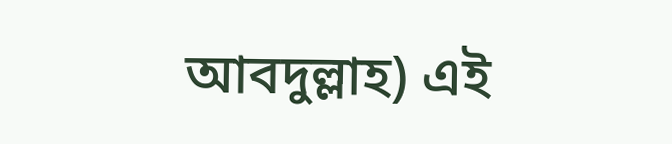আবদুল্লাহ) এই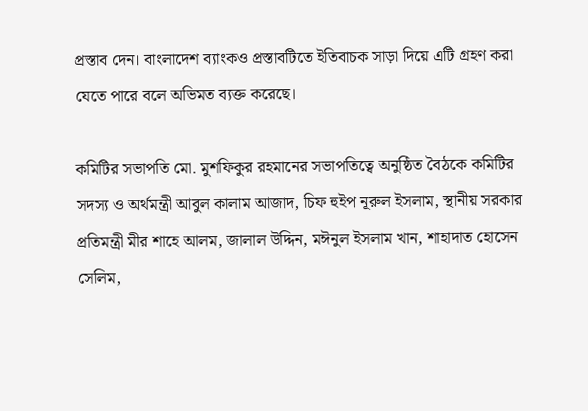প্রস্তাব দেন। বাংলাদেশ ব্যাংকও প্রস্তাবটিতে ইতিবাচক সাড়া দিয়ে এটি গ্রহণ করা যেতে পারে বলে অভিমত ব্যক্ত করেছে।

কমিটির সভাপতি মো. মুশফিকুর রহমানের সভাপতিত্বে অনুষ্ঠিত বৈঠকে কমিটির সদস্য ও অর্থমন্ত্রী আবুল কালাম আজাদ, চিফ হুইপ নূরুল ইসলাম, স্থানীয় সরকার প্রতিমন্ত্রী মীর শাহে আলম, জালাল উদ্দিন, মঈনুল ইসলাম খান, শাহাদাত হোসেন সেলিম,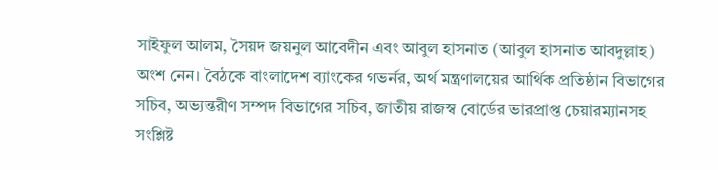সাইফুল আলম, সৈয়দ জয়নুল আবেদীন এবং আবুল হাসনাত (আবুল হাসনাত আবদুল্লাহ) অংশ নেন। বৈঠকে বাংলাদেশ ব্যাংকের গভর্নর, অর্থ মন্ত্রণালয়ের আর্থিক প্রতিষ্ঠান বিভাগের সচিব, অভ্যন্তরীণ সম্পদ বিভাগের সচিব, জাতীয় রাজস্ব বোর্ডের ভারপ্রাপ্ত চেয়ারম্যানসহ সংশ্লিষ্ট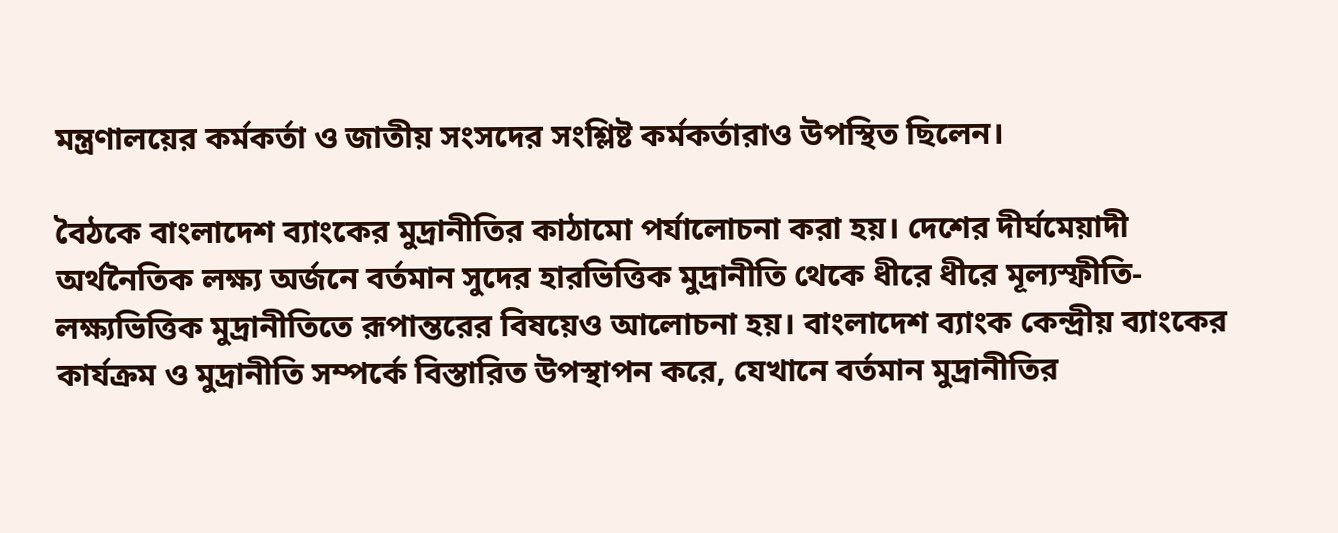মন্ত্রণালয়ের কর্মকর্তা ও জাতীয় সংসদের সংশ্লিষ্ট কর্মকর্তারাও উপস্থিত ছিলেন।

বৈঠকে বাংলাদেশ ব্যাংকের মুদ্রানীতির কাঠামো পর্যালোচনা করা হয়। দেশের দীর্ঘমেয়াদী অর্থনৈতিক লক্ষ্য অর্জনে বর্তমান সুদের হারভিত্তিক মুদ্রানীতি থেকে ধীরে ধীরে মূল্যস্ফীতি-লক্ষ্যভিত্তিক মুদ্রানীতিতে রূপান্তরের বিষয়েও আলোচনা হয়। বাংলাদেশ ব্যাংক কেন্দ্রীয় ব্যাংকের কার্যক্রম ও মুদ্রানীতি সম্পর্কে বিস্তারিত উপস্থাপন করে, যেখানে বর্তমান মুদ্রানীতির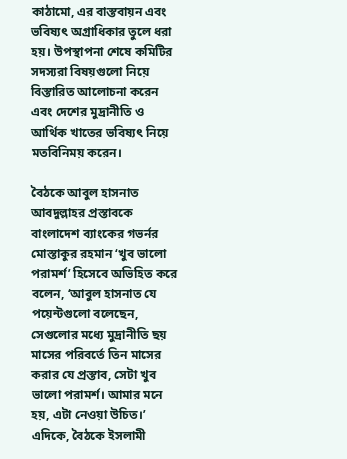কাঠামো, এর বাস্তবায়ন এবং ভবিষ্যৎ অগ্রাধিকার তুলে ধরা হয়। উপস্থাপনা শেষে কমিটির সদস্যরা বিষয়গুলো নিয়ে বিস্তারিত আলোচনা করেন এবং দেশের মুদ্রানীতি ও আর্থিক খাতের ভবিষ্যৎ নিয়ে মতবিনিময় করেন।

বৈঠকে আবুল হাসনাত আবদুল্লাহর প্রস্তাবকে বাংলাদেশ ব্যাংকের গভর্নর মোস্তাকুর রহমান ‘খুব ভালো পরামর্শ’ হিসেবে অভিহিত করে বলেন, ‘আবুল হাসনাত যে পয়েন্টগুলো বলেছেন, সেগুলোর মধ্যে মুদ্রানীতি ছয় মাসের পরিবর্তে তিন মাসের করার যে প্রস্তাব, সেটা খুব ভালো পরামর্শ। আমার মনে হয়, এটা নেওয়া উচিত।’ এদিকে, বৈঠকে ইসলামী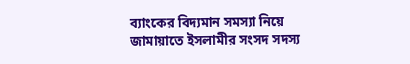ব্যাংকের বিদ্যমান সমস্যা নিয়ে জামায়াতে ইসলামীর সংসদ সদস্য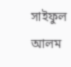সাইফুল আলম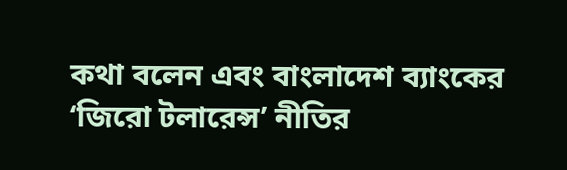কথা বলেন এবং বাংলাদেশ ব্যাংকের ‘জিরো টলারেন্স’ নীতির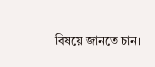বিষয়ে জানতে চান।